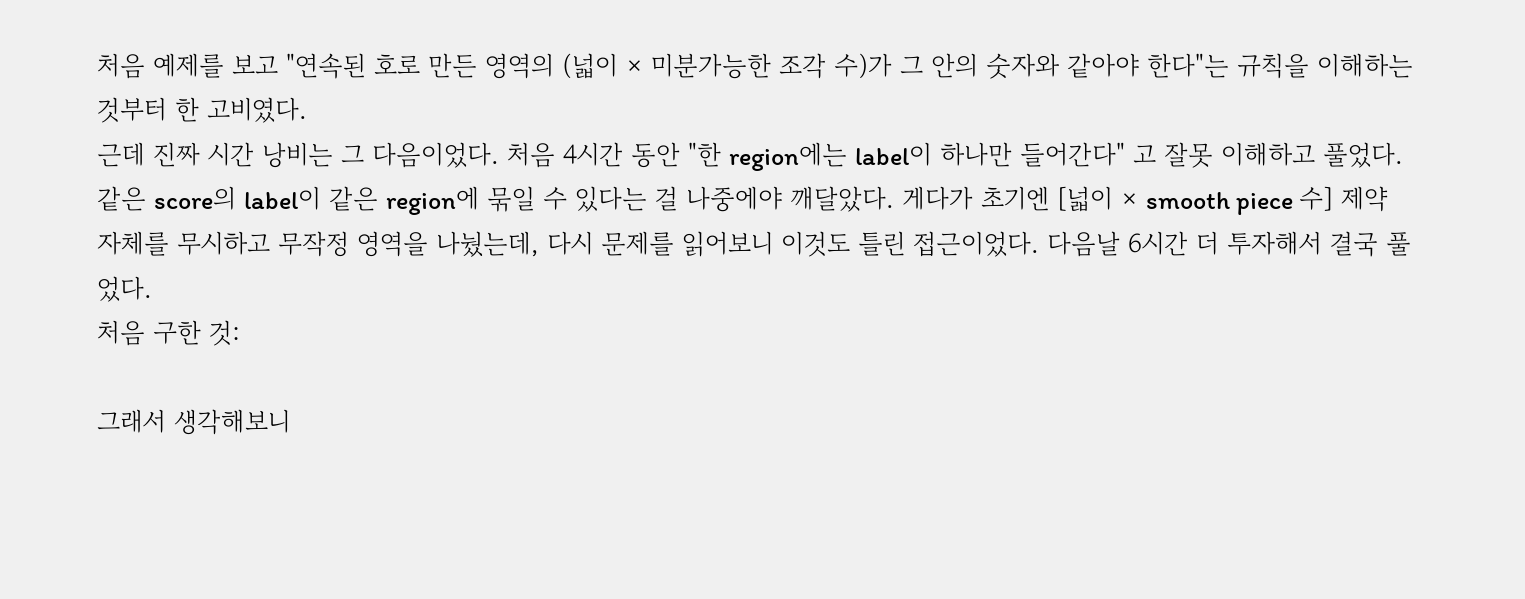처음 예제를 보고 "연속된 호로 만든 영역의 (넓이 × 미분가능한 조각 수)가 그 안의 숫자와 같아야 한다"는 규칙을 이해하는 것부터 한 고비였다.
근데 진짜 시간 낭비는 그 다음이었다. 처음 4시간 동안 "한 region에는 label이 하나만 들어간다" 고 잘못 이해하고 풀었다. 같은 score의 label이 같은 region에 묶일 수 있다는 걸 나중에야 깨달았다. 게다가 초기엔 [넓이 × smooth piece 수] 제약 자체를 무시하고 무작정 영역을 나눴는데, 다시 문제를 읽어보니 이것도 틀린 접근이었다. 다음날 6시간 더 투자해서 결국 풀었다.
처음 구한 것:

그래서 생각해보니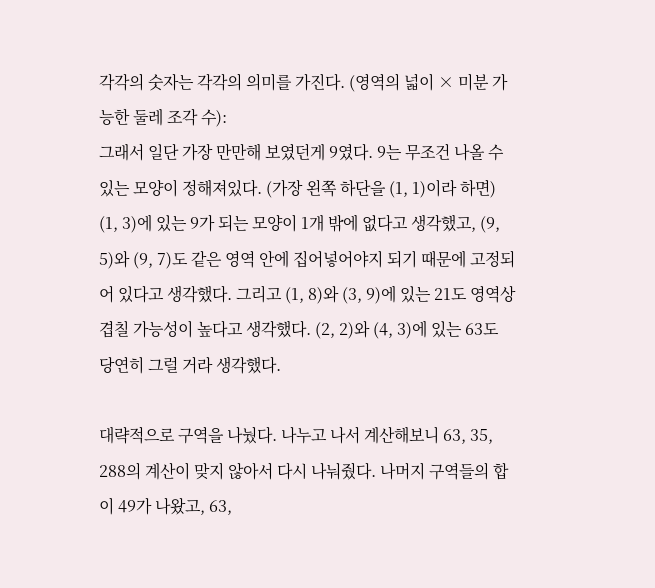각각의 숫자는 각각의 의미를 가진다. (영역의 넓이 × 미분 가능한 둘레 조각 수):
그래서 일단 가장 만만해 보였던게 9였다. 9는 무조건 나올 수 있는 모양이 정해져있다. (가장 왼쪽 하단을 (1, 1)이라 하면) (1, 3)에 있는 9가 되는 모양이 1개 밖에 없다고 생각했고, (9, 5)와 (9, 7)도 같은 영역 안에 집어넣어야지 되기 때문에 고정되어 있다고 생각했다. 그리고 (1, 8)와 (3, 9)에 있는 21도 영역상 겹칠 가능성이 높다고 생각했다. (2, 2)와 (4, 3)에 있는 63도 당연히 그럴 거라 생각했다.

대략적으로 구역을 나눴다. 나누고 나서 계산해보니 63, 35, 288의 계산이 맞지 않아서 다시 나눠줬다. 나머지 구역들의 합이 49가 나왔고, 63,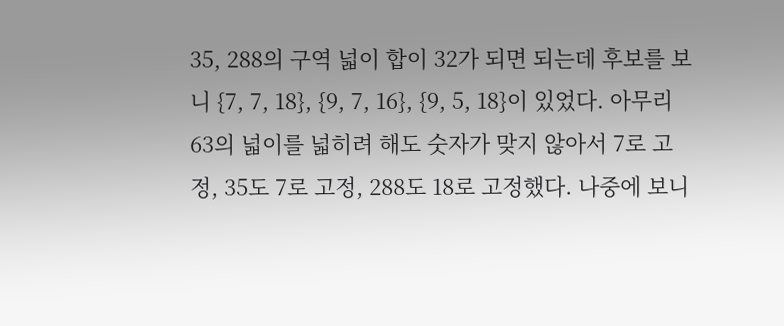35, 288의 구역 넓이 합이 32가 되면 되는데 후보를 보니 {7, 7, 18}, {9, 7, 16}, {9, 5, 18}이 있었다. 아무리 63의 넓이를 넓히려 해도 숫자가 맞지 않아서 7로 고정, 35도 7로 고정, 288도 18로 고정했다. 나중에 보니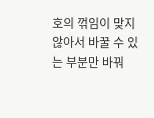호의 꺾임이 맞지 않아서 바꿀 수 있는 부분만 바꿔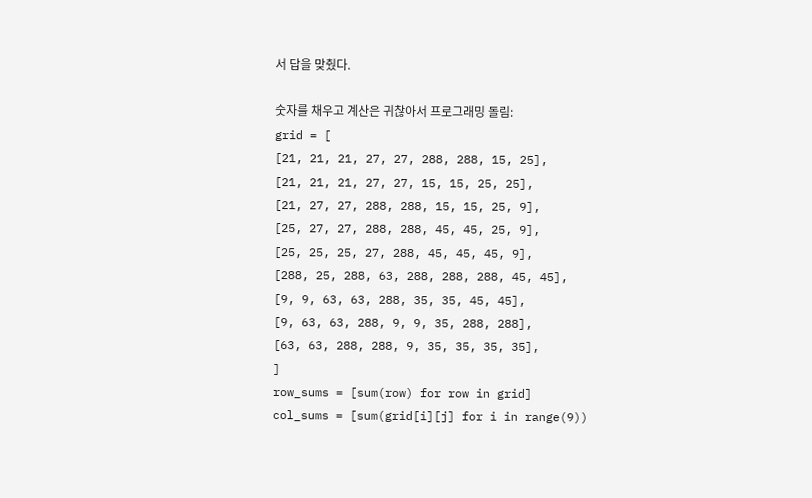서 답을 맞췄다.

숫자를 채우고 계산은 귀찮아서 프로그래밍 돌림:
grid = [
[21, 21, 21, 27, 27, 288, 288, 15, 25],
[21, 21, 21, 27, 27, 15, 15, 25, 25],
[21, 27, 27, 288, 288, 15, 15, 25, 9],
[25, 27, 27, 288, 288, 45, 45, 25, 9],
[25, 25, 25, 27, 288, 45, 45, 45, 9],
[288, 25, 288, 63, 288, 288, 288, 45, 45],
[9, 9, 63, 63, 288, 35, 35, 45, 45],
[9, 63, 63, 288, 9, 9, 35, 288, 288],
[63, 63, 288, 288, 9, 35, 35, 35, 35],
]
row_sums = [sum(row) for row in grid]
col_sums = [sum(grid[i][j] for i in range(9))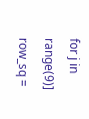for j in range(9)]
row_sq =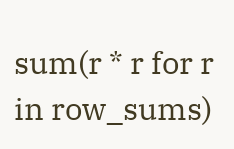sum(r * r for r in row_sums)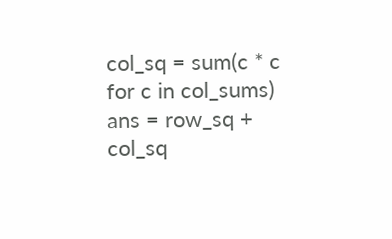col_sq = sum(c * c for c in col_sums)
ans = row_sq + col_sq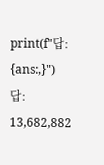print(f"답: {ans:,}")
답: 13,682,882